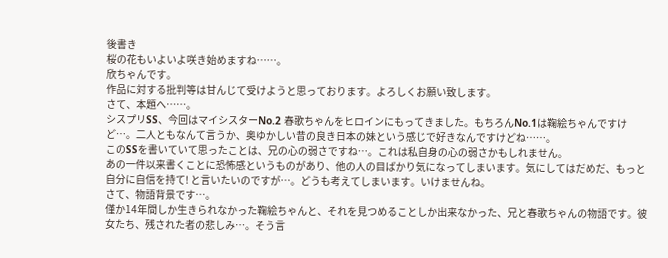後書き
桜の花もいよいよ咲き始めますね……。
欣ちゃんです。
作品に対する批判等は甘んじて受けようと思っております。よろしくお願い致します。
さて、本題へ……。
シスプリSS、今回はマイシスターNo.2 春歌ちゃんをヒロインにもってきました。もちろんNo.1は鞠絵ちゃんですけど…。二人ともなんて言うか、奥ゆかしい昔の良き日本の妹という感じで好きなんですけどね……。
このSSを書いていて思ったことは、兄の心の弱さですね…。これは私自身の心の弱さかもしれません。
あの一件以来書くことに恐怖感というものがあり、他の人の目ばかり気になってしまいます。気にしてはだめだ、もっと自分に自信を持て! と言いたいのですが…。どうも考えてしまいます。いけませんね。
さて、物語背景です…。
僅か14年間しか生きられなかった鞠絵ちゃんと、それを見つめることしか出来なかった、兄と春歌ちゃんの物語です。彼女たち、残された者の悲しみ…。そう言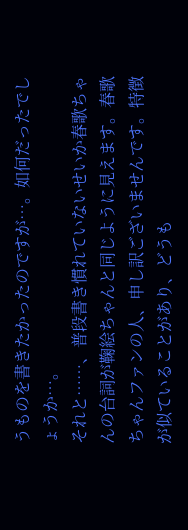うものを書きたかったのですが…。如何だったでしょうか…。
それと……、普段書き慣れていないせいか春歌ちゃんの台詞が鞠絵ちゃんと同じように見えます。春歌ちゃんファンの人、申し訳ございませんです。特徴が似ていることがあり、どうも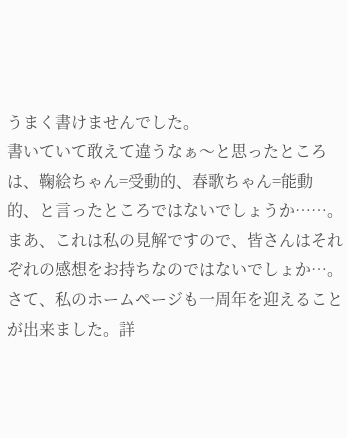うまく書けませんでした。
書いていて敢えて違うなぁ〜と思ったところは、鞠絵ちゃん=受動的、春歌ちゃん=能動的、と言ったところではないでしょうか……。まあ、これは私の見解ですので、皆さんはそれぞれの感想をお持ちなのではないでしょか…。
さて、私のホームページも一周年を迎えることが出来ました。詳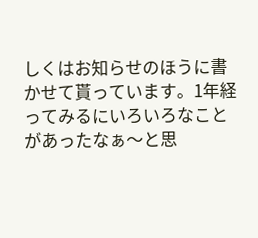しくはお知らせのほうに書かせて貰っています。1年経ってみるにいろいろなことがあったなぁ〜と思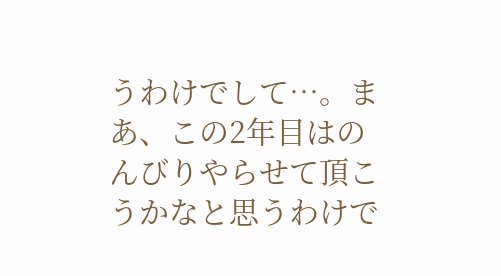うわけでして…。まあ、この2年目はのんびりやらせて頂こうかなと思うわけで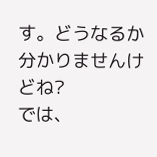す。どうなるか分かりませんけどね?
では、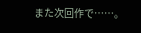また次回作で……。